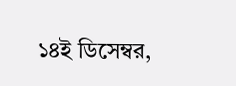১৪ই ডিসেম্বর,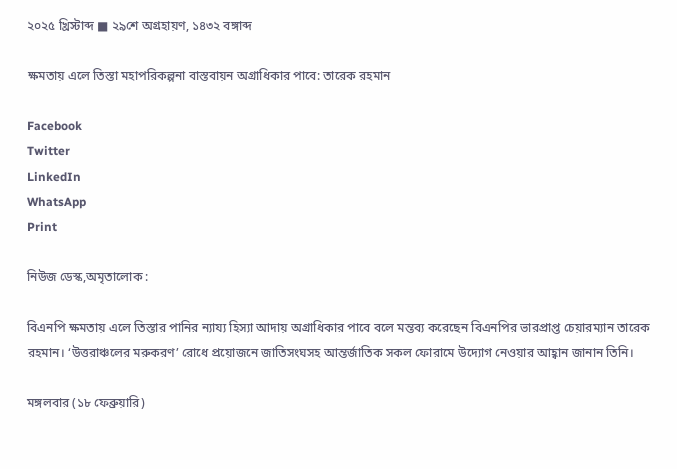২০২৫ খ্রিস্টাব্দ ■ ২৯শে অগ্রহায়ণ, ১৪৩২ বঙ্গাব্দ

ক্ষমতায় এলে তিস্তা মহাপরিকল্পনা বাস্তবায়ন অগ্রাধিকার পাবে: তারেক রহমান

Facebook
Twitter
LinkedIn
WhatsApp
Print

নিউজ ডেস্ক,অমৃতালোক :

বিএনপি ক্ষমতায় এলে তিস্তার পানির ন্যায্য হিস্যা আদায় অগ্রাধিকার পাবে বলে মন্তব্য করেছেন বিএনপির ভারপ্রাপ্ত চেয়ারম্যান তারেক রহমান। ‘উত্তরাঞ্চলের মরুকরণ’ রোধে প্রয়োজনে জাতিসংঘসহ আন্তর্জাতিক সকল ফোরামে উদ্যোগ নেওয়ার আহ্বান জানান তিনি।

মঙ্গলবার (১৮ ফেব্রুয়ারি)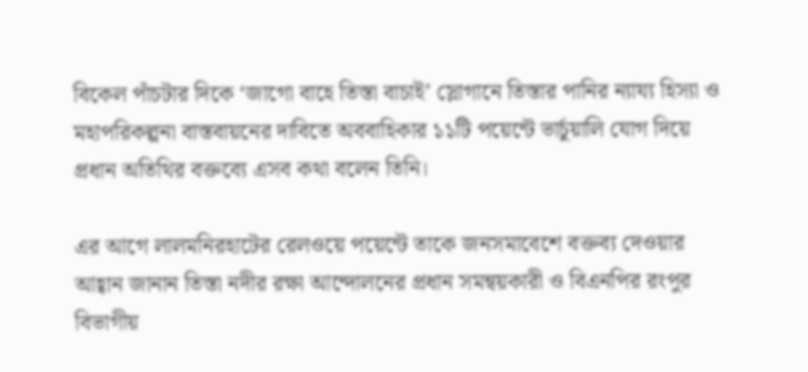বিকেল পাঁচটার দিকে ‘জাগো বাহে তিস্তা বাচাই’ স্লোগানে তিস্তার পানির ন্যায্য হিস্যা ও মহাপরিকল্পনা বাস্তবায়নের দাবিতে অববাহিকার ১১টি পয়েন্টে ভার্চুয়ালি যোগ দিয়ে প্রধান অতিথির বক্তব্যে এসব কথা বলেন তিনি।

এর আগে লালমনিরহাটের রেলওয়ে পয়েন্টে তাকে জনসমাবেশে বক্তব্য দেওয়ার আহ্বান জানান তিস্তা নদীর রক্ষা আন্দোলনের প্রধান সমন্বয়কারী ও বিএনপির রংপুর বিভাগীয়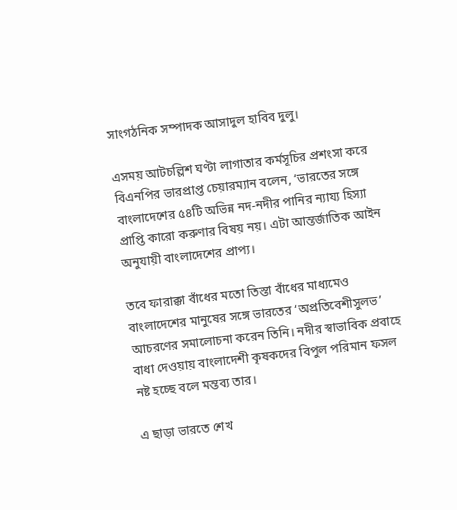সাংগঠনিক সম্পাদক আসাদুল হাবিব দুলু।

এসময় আটচল্লিশ ঘণ্টা লাগাতার কর্মসূচির প্রশংসা করে বিএনপির ভারপ্রাপ্ত চেয়ারম্যান বলেন, ‘ভারতের সঙ্গে বাংলাদেশের ৫৪টি অভিন্ন নদ-নদীর পানির ন্যায্য হিস্যা প্রাপ্তি কারো করুণার বিষয় নয়। এটা আন্তর্জাতিক আইন অনুযায়ী বাংলাদেশের প্রাপ্য।

তবে ফারাক্কা বাঁধের মতো তিস্তা বাঁধের মাধ্যমেও বাংলাদেশের মানুষের সঙ্গে ভারতের ‘অপ্রতিবেশীসুলভ’ আচরণের সমালোচনা করেন তিনি। নদীর স্বাভাবিক প্রবাহে বাধা দেওয়ায় বাংলাদেশী কৃষকদের বিপুল পরিমান ফসল নষ্ট হচ্ছে বলে মন্তব্য তার।

এ ছাড়া ভারতে শেখ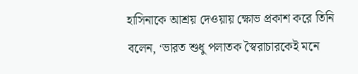হাসিনাকে আশ্রয় দেওয়ায় ক্ষোভ প্রকাশ করে তিনি বলেন, ‘ভারত শুধু পলাতক স্বৈরাচারকেই মনে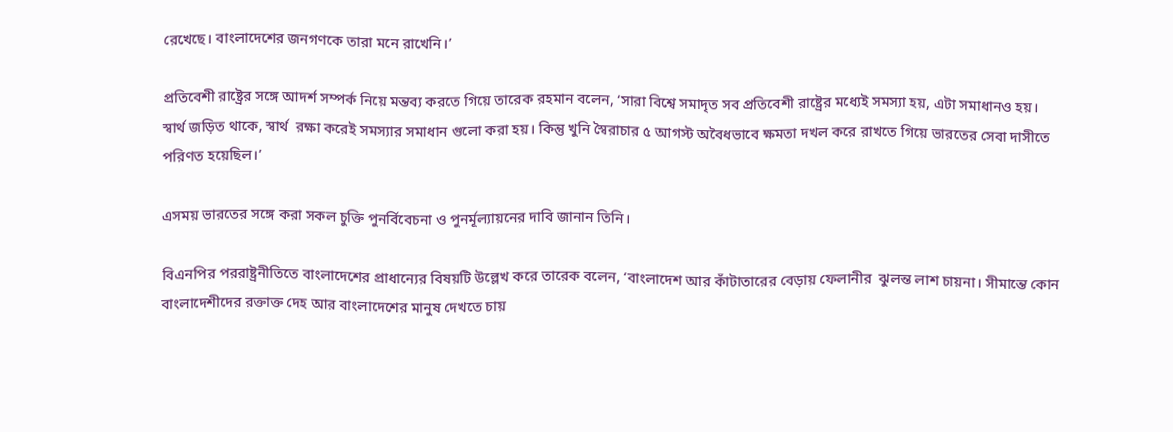রেখেছে। বাংলাদেশের জনগণকে তারা মনে রাখেনি।’

প্রতিবেশী রাষ্ট্রের সঙ্গে আদর্শ সম্পর্ক নিয়ে মন্তব্য করতে গিয়ে তারেক রহমান বলেন, ‘সারা বিশ্বে সমাদৃত সব প্রতিবেশী রাষ্ট্রের মধ্যেই সমস্যা হয়, এটা সমাধানও হয়।  স্বার্থ জড়িত থাকে, স্বার্থ  রক্ষা করেই সমস্যার সমাধান গুলো করা হয়। কিন্তু খুনি স্বৈরাচার ৫ আগস্ট অবৈধভাবে ক্ষমতা দখল করে রাখতে গিয়ে ভারতের সেবা দাসীতে পরিণত হয়েছিল।’

এসময় ভারতের সঙ্গে করা সকল চুক্তি পুনর্বিবেচনা ও পুনর্মূল্যায়নের দাবি জানান তিনি।

বিএনপির পররাষ্ট্রনীতিতে বাংলাদেশের প্রাধান্যের বিষয়টি উল্লেখ করে তারেক বলেন, ‘বাংলাদেশ আর কাঁটাতারের বেড়ায় ফেলানীর  ঝুলন্ত লাশ চায়না। সীমান্তে কোন বাংলাদেশীদের রক্তাক্ত দেহ আর বাংলাদেশের মানুষ দেখতে চায়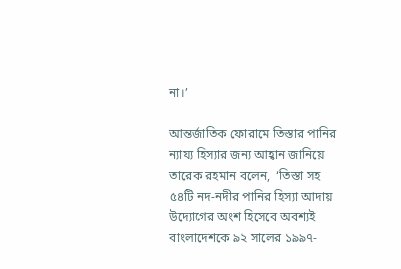না।’

আন্তর্জাতিক ফোরামে তিস্তার পানির ন্যায্য হিস্যার জন্য আহ্বান জানিয়ে তারেক রহমান বলেন,  ‘তিস্তা সহ ৫৪টি নদ-নদীর পানির হিস্যা আদায় উদ্যোগের অংশ হিসেবে অবশ্যই বাংলাদেশকে ৯২ সালের ১৯৯৭-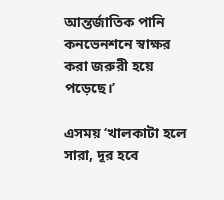আন্তর্জাতিক পানি কনভেনশনে স্বাক্ষর করা জরুরী হয়ে পড়েছে।’

এসময় ‘খালকাটা হলে সারা, দূর হবে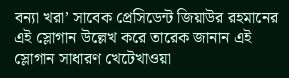বন্যা খরা’ সাবেক প্রেসিডেন্ট জিয়াউর রহমানের এই স্লোগান উল্লেখ করে তারেক জানান এই স্লোগান সাধারণ খেটেখাওয়া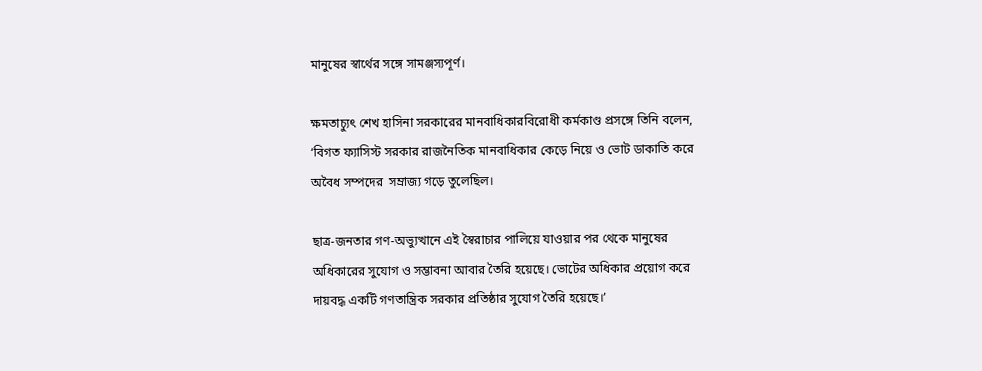মানুষের স্বার্থের সঙ্গে সামঞ্জস্যপূর্ণ।

ক্ষমতাচ্যুৎ শেখ হাসিনা সরকারের মানবাধিকারবিরোধী কর্মকাণ্ড প্রসঙ্গে তিনি বলেন, ‘বিগত ফ্যাসিস্ট সরকার রাজনৈতিক মানবাধিকার কেড়ে নিয়ে ও ভোট ডাকাতি করে অবৈধ সম্পদের  সম্রাজ্য গড়ে তুলেছিল।

ছাত্র-জনতার গণ-অভ্যুত্থানে এই স্বৈরাচার পালিয়ে যাওয়ার পর থেকে মানুষের অধিকারের সুযোগ ও সম্ভাবনা আবার তৈরি হয়েছে। ভোটের অধিকার প্রয়োগ করে দায়বদ্ধ একটি গণতান্ত্রিক সরকার প্রতিষ্ঠার সুযোগ তৈরি হয়েছে।’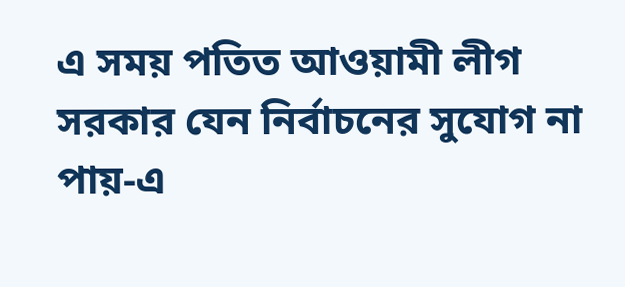এ সময় পতিত আওয়ামী লীগ সরকার যেন নির্বাচনের সুযোগ না পায়-এ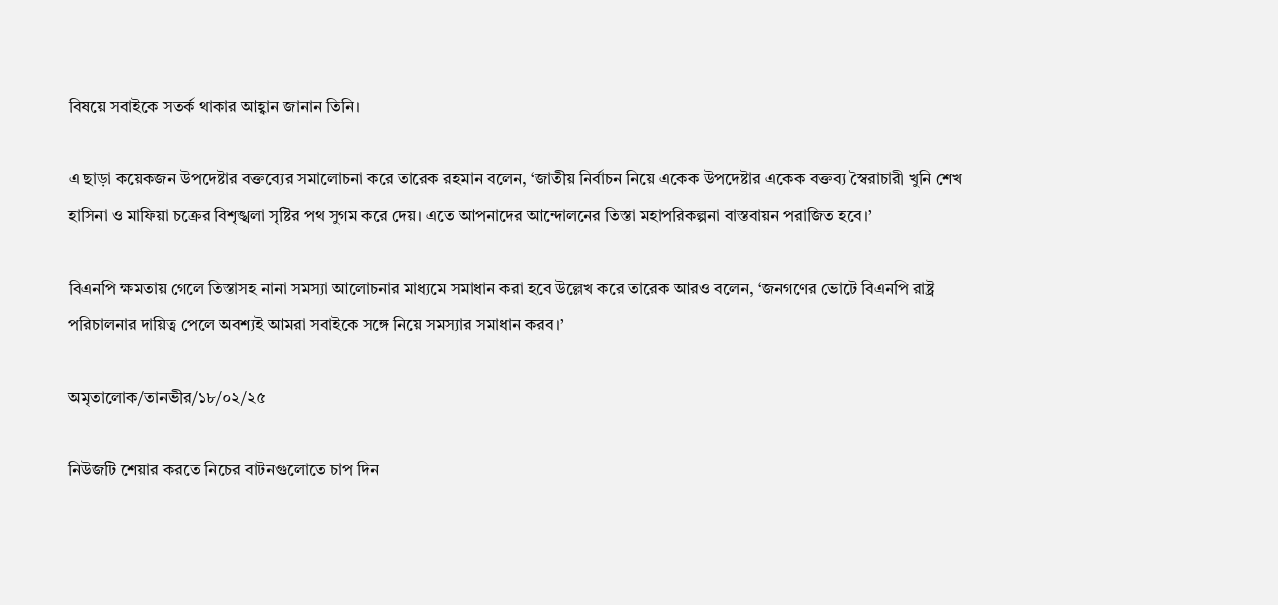বিষয়ে সবাইকে সতর্ক থাকার আহ্বান জানান তিনি।

এ ছাড়া কয়েকজন উপদেষ্টার বক্তব্যের সমালোচনা করে তারেক রহমান বলেন, ‘জাতীয় নির্বাচন নিয়ে একেক উপদেষ্টার একেক বক্তব্য স্বৈরাচারী খুনি শেখ হাসিনা ও মাফিয়া চক্রের বিশৃঙ্খলা সৃষ্টির পথ সুগম করে দেয়। এতে আপনাদের আন্দোলনের তিস্তা মহাপরিকল্পনা বাস্তবায়ন পরাজিত হবে।’

বিএনপি ক্ষমতায় গেলে তিস্তাসহ নানা সমস্যা আলোচনার মাধ্যমে সমাধান করা হবে উল্লেখ করে তারেক আরও বলেন, ‘জনগণের ভোটে বিএনপি রাষ্ট্র পরিচালনার দায়িত্ব পেলে অবশ্যই আমরা সবাইকে সঙ্গে নিয়ে সমস্যার সমাধান করব।’

অমৃতালোক/তানভীর/১৮/০২/২৫

নিউজটি ‍শেয়ার করতে নিচের বাটনগুলোতে চাপ দিন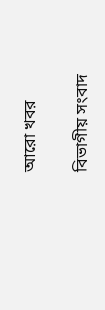আরো খবর

বিভাগীয় সংবাদ